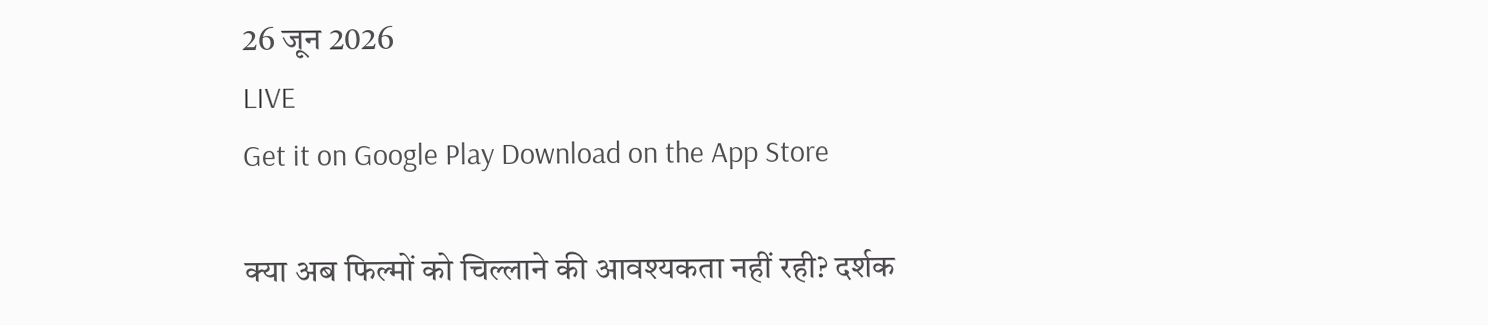26 जून 2026
LIVE
Get it on Google Play Download on the App Store

क्या अब फिल्मों को चिल्लाने की आवश्यकता नहीं रही? दर्शक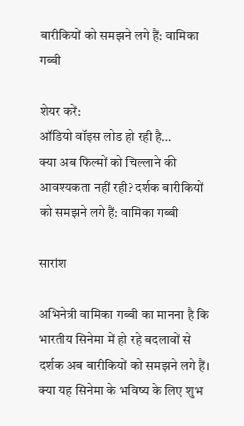बारीकियों को समझने लगे हैं: वामिका गब्बी

शेयर करें:
ऑडियो वॉइस लोड हो रही है…
क्या अब फिल्मों को चिल्लाने की आवश्यकता नहीं रही? दर्शक बारीकियों को समझने लगे हैं: वामिका गब्बी

सारांश

अभिनेत्री वामिका गब्बी का मानना है कि भारतीय सिनेमा में हो रहे बदलावों से दर्शक अब बारीकियों को समझने लगे हैं। क्या यह सिनेमा के भविष्य के लिए शुभ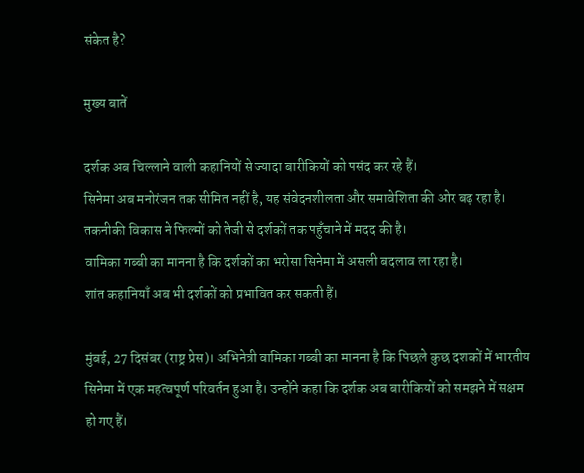संकेत है?

मुख्य बातें

दर्शक अब चिल्लाने वाली कहानियों से ज्यादा बारीकियों को पसंद कर रहे हैं।
सिनेमा अब मनोरंजन तक सीमित नहीं है, यह संवेदनशीलता और समावेशिता की ओर बढ़ रहा है।
तकनीकी विकास ने फिल्मों को तेजी से दर्शकों तक पहुँचाने में मदद की है।
वामिका गब्बी का मानना है कि दर्शकों का भरोसा सिनेमा में असली बदलाव ला रहा है।
शांत कहानियाँ अब भी दर्शकों को प्रभावित कर सकती हैं।

मुंबई, 27 दिसंबर (राष्ट्र प्रेस)। अभिनेत्री वामिका गब्बी का मानना है कि पिछले कुछ दशकों में भारतीय सिनेमा में एक महत्वपूर्ण परिवर्तन हुआ है। उन्होंने कहा कि दर्शक अब बारीकियों को समझने में सक्षम हो गए हैं।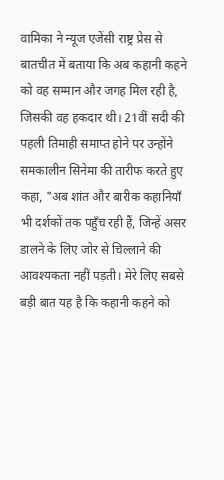वामिका ने न्यूज एजेंसी राष्ट्र प्रेस से बातचीत में बताया कि अब कहानी कहने को वह सम्मान और जगह मिल रही है, जिसकी वह हकदार थी। 21वीं सदी की पहली तिमाही समाप्त होने पर उन्होंने समकालीन सिनेमा की तारीफ करते हुए कहा, "अब शांत और बारीक कहानियाँ भी दर्शकों तक पहुँच रही हैं, जिन्हें असर डालने के लिए जोर से चिल्लाने की आवश्यकता नहीं पड़ती। मेरे लिए सबसे बड़ी बात यह है कि कहानी कहने को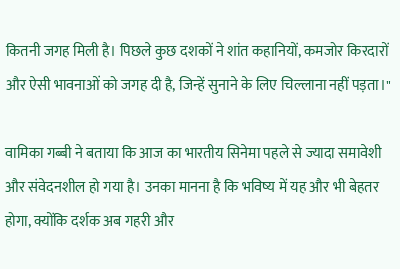कितनी जगह मिली है। पिछले कुछ दशकों ने शांत कहानियों, कमजोर किरदारों और ऐसी भावनाओं को जगह दी है, जिन्हें सुनाने के लिए चिल्लाना नहीं पड़ता।"

वामिका गब्बी ने बताया कि आज का भारतीय सिनेमा पहले से ज्यादा समावेशी और संवेदनशील हो गया है। उनका मानना है कि भविष्य में यह और भी बेहतर होगा, क्योंकि दर्शक अब गहरी और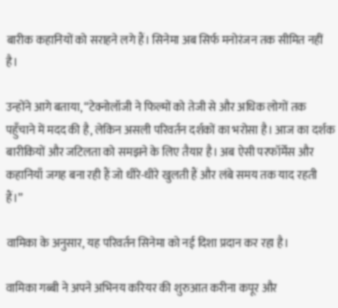बारीक कहानियों को सराहने लगे हैं। सिनेमा अब सिर्फ मनोरंजन तक सीमित नहीं है।

उन्होंने आगे बताया, “टेक्नोलॉजी ने फिल्मों को तेजी से और अधिक लोगों तक पहुँचाने में मदद की है, लेकिन असली परिवर्तन दर्शकों का भरोसा है। आज का दर्शक बारीकियों और जटिलता को समझने के लिए तैयार है। अब ऐसी परफॉर्मेंस और कहानियाँ जगह बना रही हैं जो धीरे-धीरे खुलती हैं और लंबे समय तक याद रहती हैं।”

वामिका के अनुसार, यह परिवर्तन सिनेमा को नई दिशा प्रदान कर रहा है।

वामिका गब्बी ने अपने अभिनय करियर की शुरुआत करीना कपूर और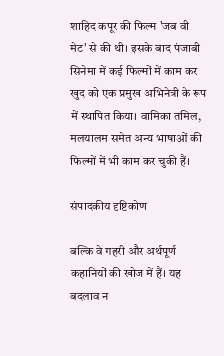शाहिद कपूर की फिल्म 'जब वी मेट' से की थी। इसके बाद पंजाबी सिनेमा में कई फिल्मों में काम कर खुद को एक प्रमुख अभिनेत्री के रूप में स्थापित किया। वामिका तमिल, मलयालम समेत अन्य भाषाओं की फिल्मों में भी काम कर चुकी हैं।

संपादकीय दृष्टिकोण

बल्कि वे गहरी और अर्थपूर्ण कहानियों की खोज में हैं। यह बदलाव न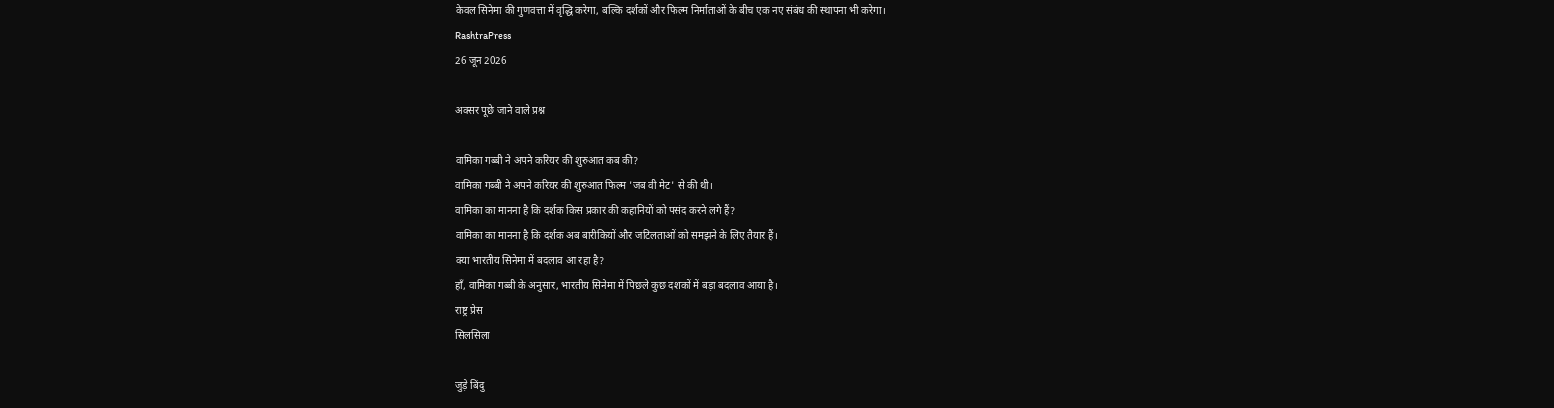केवल सिनेमा की गुणवत्ता में वृद्धि करेगा, बल्कि दर्शकों और फिल्म निर्माताओं के बीच एक नए संबंध की स्थापना भी करेगा।
RashtraPress
26 जून 2026

अक्सर पूछे जाने वाले प्रश्न

वामिका गब्बी ने अपने करियर की शुरुआत कब की?
वामिका गब्बी ने अपने करियर की शुरुआत फिल्म 'जब वी मेट' से की थी।
वामिका का मानना है कि दर्शक किस प्रकार की कहानियों को पसंद करने लगे हैं?
वामिका का मानना है कि दर्शक अब बारीकियों और जटिलताओं को समझने के लिए तैयार हैं।
क्या भारतीय सिनेमा में बदलाव आ रहा है?
हाँ, वामिका गब्बी के अनुसार, भारतीय सिनेमा में पिछले कुछ दशकों में बड़ा बदलाव आया है।
राष्ट्र प्रेस
सिलसिला

जुड़े बिंदु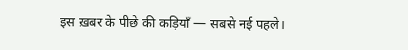इस ख़बर के पीछे की कड़ियाँ — सबसे नई पहले।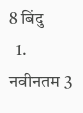8 बिंदु
  1. नवीनतम 3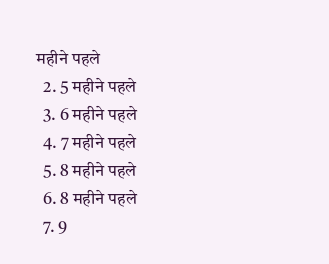महीने पहले
  2. 5 महीने पहले
  3. 6 महीने पहले
  4. 7 महीने पहले
  5. 8 महीने पहले
  6. 8 महीने पहले
  7. 9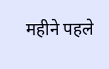महीने पहले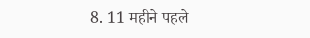8. 11 महीने पहले